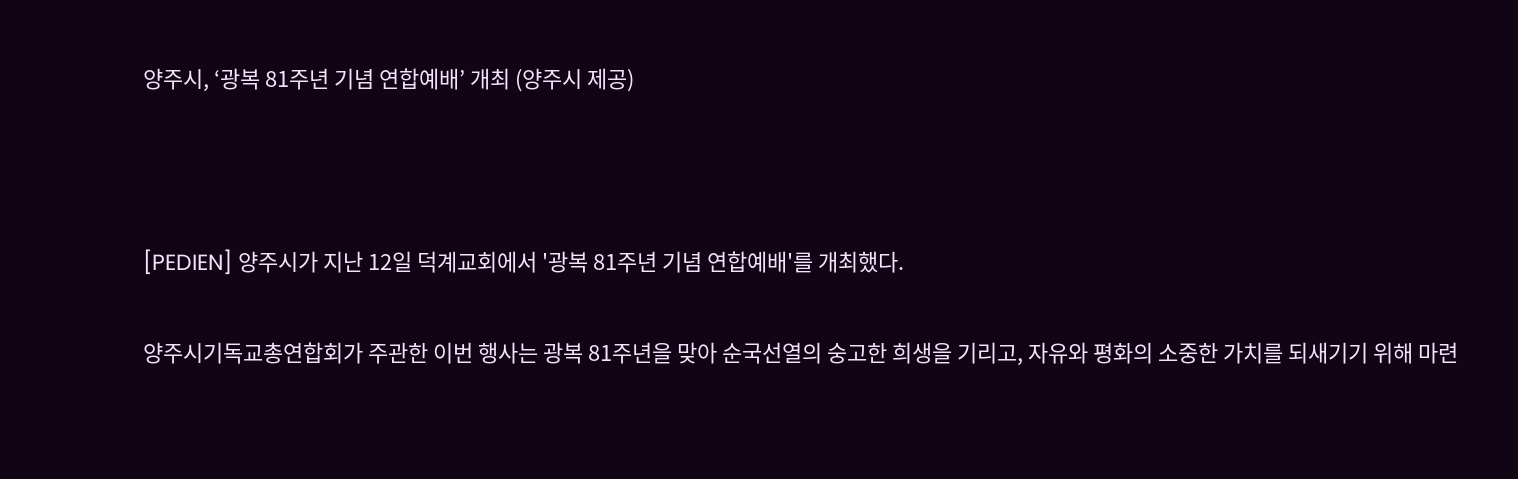양주시, ‘광복 81주년 기념 연합예배’ 개최 (양주시 제공)



[PEDIEN] 양주시가 지난 12일 덕계교회에서 '광복 81주년 기념 연합예배'를 개최했다.

양주시기독교총연합회가 주관한 이번 행사는 광복 81주년을 맞아 순국선열의 숭고한 희생을 기리고, 자유와 평화의 소중한 가치를 되새기기 위해 마련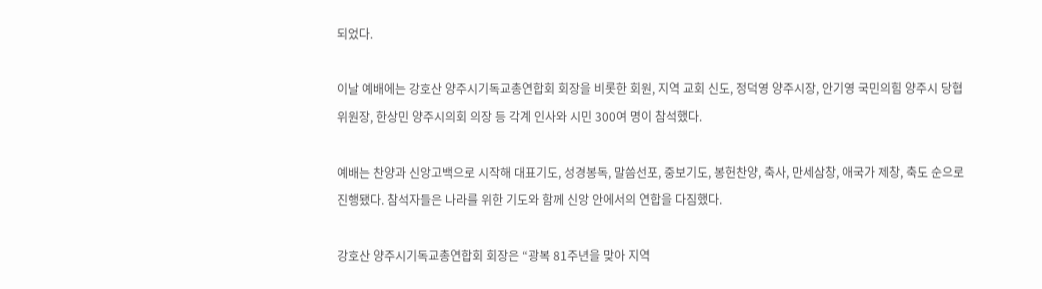되었다.

이날 예배에는 강호산 양주시기독교총연합회 회장을 비롯한 회원, 지역 교회 신도, 정덕영 양주시장, 안기영 국민의힘 양주시 당협위원장, 한상민 양주시의회 의장 등 각계 인사와 시민 300여 명이 참석했다.

예배는 찬양과 신앙고백으로 시작해 대표기도, 성경봉독, 말씀선포, 중보기도, 봉헌찬양, 축사, 만세삼창, 애국가 제창, 축도 순으로 진행됐다. 참석자들은 나라를 위한 기도와 함께 신앙 안에서의 연합을 다짐했다.

강호산 양주시기독교총연합회 회장은 “광복 81주년을 맞아 지역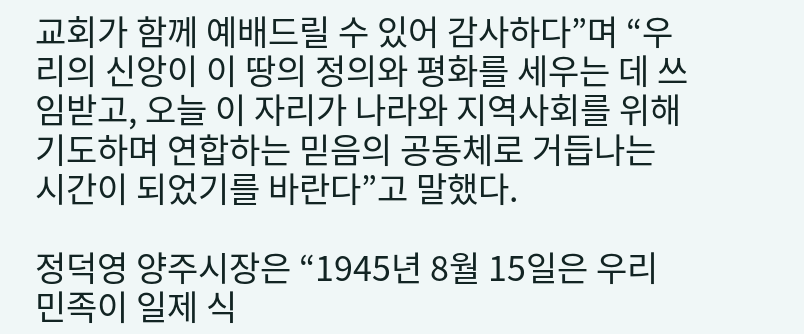교회가 함께 예배드릴 수 있어 감사하다”며 “우리의 신앙이 이 땅의 정의와 평화를 세우는 데 쓰임받고, 오늘 이 자리가 나라와 지역사회를 위해 기도하며 연합하는 믿음의 공동체로 거듭나는 시간이 되었기를 바란다”고 말했다.

정덕영 양주시장은 “1945년 8월 15일은 우리 민족이 일제 식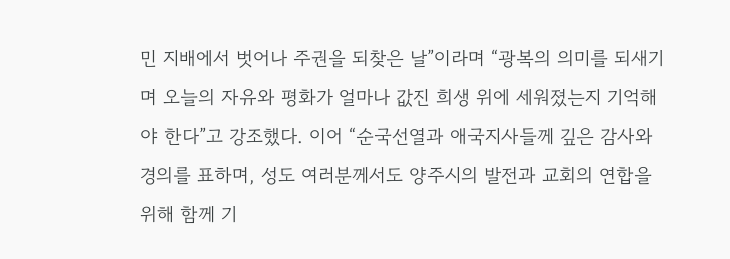민 지배에서 벗어나 주권을 되찾은 날”이라며 “광복의 의미를 되새기며 오늘의 자유와 평화가 얼마나 값진 희생 위에 세워졌는지 기억해야 한다”고 강조했다. 이어 “순국선열과 애국지사들께 깊은 감사와 경의를 표하며, 성도 여러분께서도 양주시의 발전과 교회의 연합을 위해 함께 기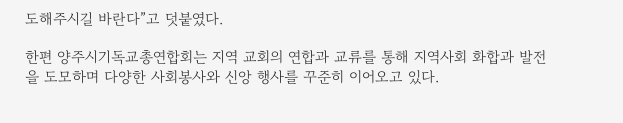도해주시길 바란다”고 덧붙였다.

한편 양주시기독교총연합회는 지역 교회의 연합과 교류를 통해 지역사회 화합과 발전을 도모하며 다양한 사회봉사와 신앙 행사를 꾸준히 이어오고 있다.